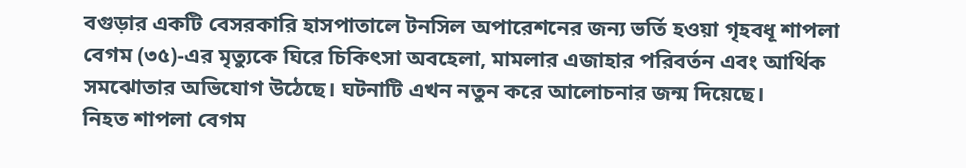বগুড়ার একটি বেসরকারি হাসপাতালে টনসিল অপারেশনের জন্য ভর্তি হওয়া গৃহবধূ শাপলা বেগম (৩৫)-এর মৃত্যুকে ঘিরে চিকিৎসা অবহেলা, মামলার এজাহার পরিবর্তন এবং আর্থিক সমঝোতার অভিযোগ উঠেছে। ঘটনাটি এখন নতুন করে আলোচনার জন্ম দিয়েছে।
নিহত শাপলা বেগম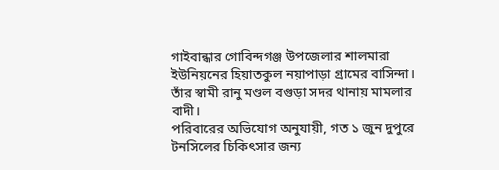গাইবান্ধার গোবিন্দগঞ্জ উপজেলার শালমারা ইউনিয়নের হিয়াতকুল নয়াপাড়া গ্রামের বাসিন্দা। তাঁর স্বামী রানু মণ্ডল বগুড়া সদর থানায় মামলার বাদী।
পরিবারের অভিযোগ অনুযায়ী, গত ১ জুন দুপুরে টনসিলের চিকিৎসার জন্য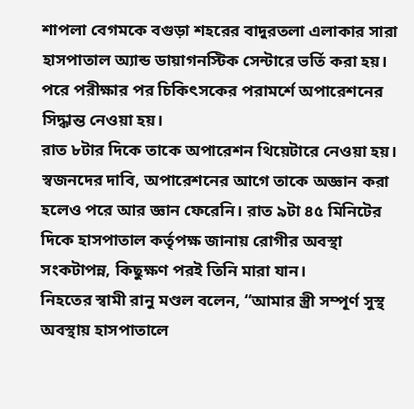শাপলা বেগমকে বগুড়া শহরের বাদুরতলা এলাকার সারা হাসপাতাল অ্যান্ড ডায়াগনস্টিক সেন্টারে ভর্তি করা হয়। পরে পরীক্ষার পর চিকিৎসকের পরামর্শে অপারেশনের সিদ্ধান্ত নেওয়া হয়।
রাত ৮টার দিকে তাকে অপারেশন থিয়েটারে নেওয়া হয়। স্বজনদের দাবি, অপারেশনের আগে তাকে অজ্ঞান করা হলেও পরে আর জ্ঞান ফেরেনি। রাত ৯টা ৪৫ মিনিটের দিকে হাসপাতাল কর্তৃপক্ষ জানায় রোগীর অবস্থা সংকটাপন্ন, কিছুক্ষণ পরই তিনি মারা যান।
নিহতের স্বামী রানু মণ্ডল বলেন, “আমার স্ত্রী সম্পূর্ণ সুস্থ অবস্থায় হাসপাতালে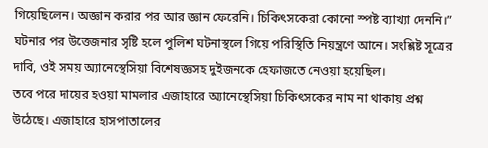গিয়েছিলেন। অজ্ঞান করার পর আর জ্ঞান ফেরেনি। চিকিৎসকেরা কোনো স্পষ্ট ব্যাখ্যা দেননি।”
ঘটনার পর উত্তেজনার সৃষ্টি হলে পুলিশ ঘটনাস্থলে গিয়ে পরিস্থিতি নিয়ন্ত্রণে আনে। সংশ্লিষ্ট সূত্রের দাবি, ওই সময় অ্যানেস্থেসিয়া বিশেষজ্ঞসহ দুইজনকে হেফাজতে নেওয়া হয়েছিল।
তবে পরে দায়ের হওয়া মামলার এজাহারে অ্যানেস্থেসিয়া চিকিৎসকের নাম না থাকায় প্রশ্ন উঠেছে। এজাহারে হাসপাতালের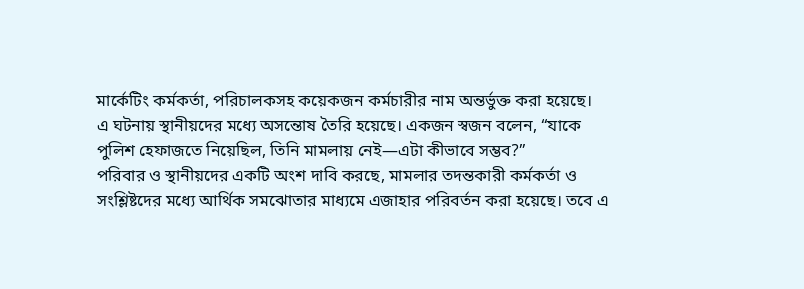মার্কেটিং কর্মকর্তা, পরিচালকসহ কয়েকজন কর্মচারীর নাম অন্তর্ভুক্ত করা হয়েছে।
এ ঘটনায় স্থানীয়দের মধ্যে অসন্তোষ তৈরি হয়েছে। একজন স্বজন বলেন, “যাকে পুলিশ হেফাজতে নিয়েছিল, তিনি মামলায় নেই—এটা কীভাবে সম্ভব?”
পরিবার ও স্থানীয়দের একটি অংশ দাবি করছে, মামলার তদন্তকারী কর্মকর্তা ও সংশ্লিষ্টদের মধ্যে আর্থিক সমঝোতার মাধ্যমে এজাহার পরিবর্তন করা হয়েছে। তবে এ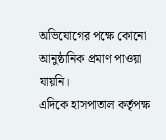অভিযোগের পক্ষে কোনো আনুষ্ঠানিক প্রমাণ পাওয়া যায়নি।
এদিকে হাসপাতাল কর্তৃপক্ষ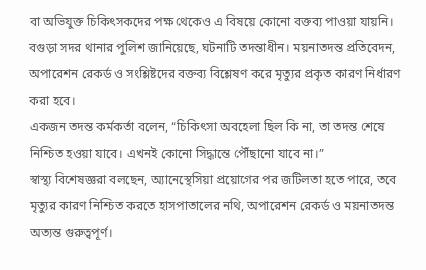বা অভিযুক্ত চিকিৎসকদের পক্ষ থেকেও এ বিষয়ে কোনো বক্তব্য পাওয়া যায়নি।
বগুড়া সদর থানার পুলিশ জানিয়েছে, ঘটনাটি তদন্তাধীন। ময়নাতদন্ত প্রতিবেদন, অপারেশন রেকর্ড ও সংশ্লিষ্টদের বক্তব্য বিশ্লেষণ করে মৃত্যুর প্রকৃত কারণ নির্ধারণ করা হবে।
একজন তদন্ত কর্মকর্তা বলেন, “চিকিৎসা অবহেলা ছিল কি না, তা তদন্ত শেষে নিশ্চিত হওয়া যাবে। এখনই কোনো সিদ্ধান্তে পৌঁছানো যাবে না।”
স্বাস্থ্য বিশেষজ্ঞরা বলছেন, অ্যানেস্থেসিয়া প্রয়োগের পর জটিলতা হতে পারে, তবে মৃত্যুর কারণ নিশ্চিত করতে হাসপাতালের নথি, অপারেশন রেকর্ড ও ময়নাতদন্ত অত্যন্ত গুরুত্বপূর্ণ।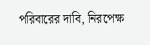পরিবারের দাবি, নিরপেক্ষ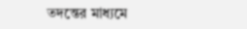তদন্তের মাধ্যমে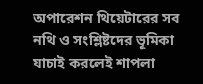অপারেশন থিয়েটারের সব নথি ও সংশ্লিষ্টদের ভূমিকা যাচাই করলেই শাপলা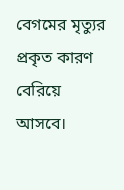বেগমের মৃত্যুর প্রকৃত কারণ বেরিয়ে আসবে।